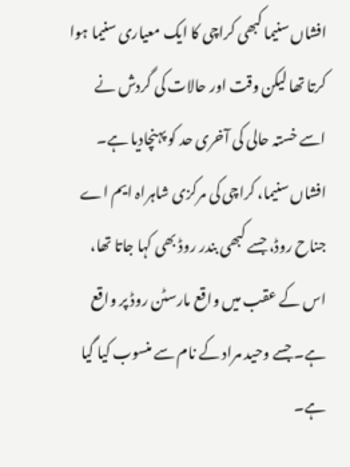افشاں سنیما کبھی کراچی کا ایک معیاری سنیما ہوا کرتا تھا لیکن وقت اور حالات کی گردش نے اسے خستہ حالی کی آخری حد کو پہنچادیا ہے۔ افشاں سنیما، کراچی کی مرکزی شاہراہ ایم اے جناح روڈ، جسے کبھی بندر روڈ بھی کہا جاتا تھا، اس کے عقب میں واقع مارسٹن روڈ پر واقع ہے۔ جسے وحید مراد کے نام سے منسوب کیا گیا ہے۔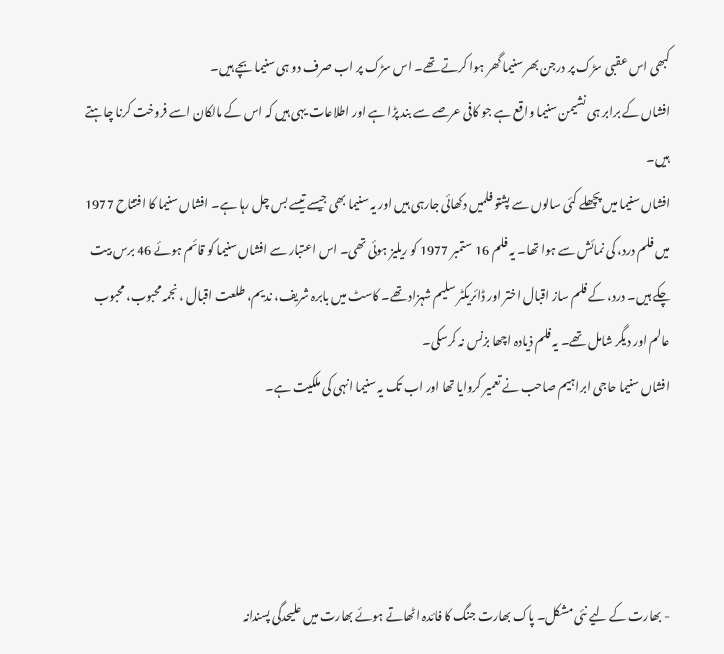کبھی اس عقبی سڑک پر درجن بھر سنیما گھر ہوا کرتے تھے۔ اس سڑک پر اب صرف دو ہی سنیما بچے ہیں۔
افشاں کے برابر ہی نشیمن سنیما واقع ہے جو کافی عرصے سے بند پڑا ہے اور اطلاعات یہی ہیں کہ اس کے مالکان اسے فروخت کرنا چاہتے ہیں۔
افشاں سنیما میں پچھلے کئی سالوں سے پشتو فلمیں دکھائی جارہی ہیں اور یہ سنیما بھی جیسے تیسے بس چل رہا ہے۔ افشاں سنیما کا افتتاح 1977 میں فلم درد، کی نمائش سے ہوا تھا۔ یہ فلم 16 ستمبر 1977 کو ریلیز ہوئی تھی۔ اس اعتبار سے افشاں سنیما کو قائم ہوئے 46 برس بیت چکے ہیں۔ درد، کے فلم ساز اقبال اختر اور ڈائریکٹر سلیم شہزاد تھے۔ کاسٹ میں بابرہ شریف، ندیم، طلعت اقبال ، نجمہ محبوب، محبوب عالم اور دیگر شامل تھے۔ یہ فلم ذیادہ اچھا بزنس نہ کرسکی۔
افشاں سنیما حاجی ابراہیم صاحب نے تعمیر کروایا تھا اور اب تک یہ سنیما انہی کی ملکیت ہے۔




- بھارت کے لیے نئی مشکل۔ پاک بھارت جنگ کا فائدہ اٹھاتے ہوئے بھارت میں علیحدگی پسندانہ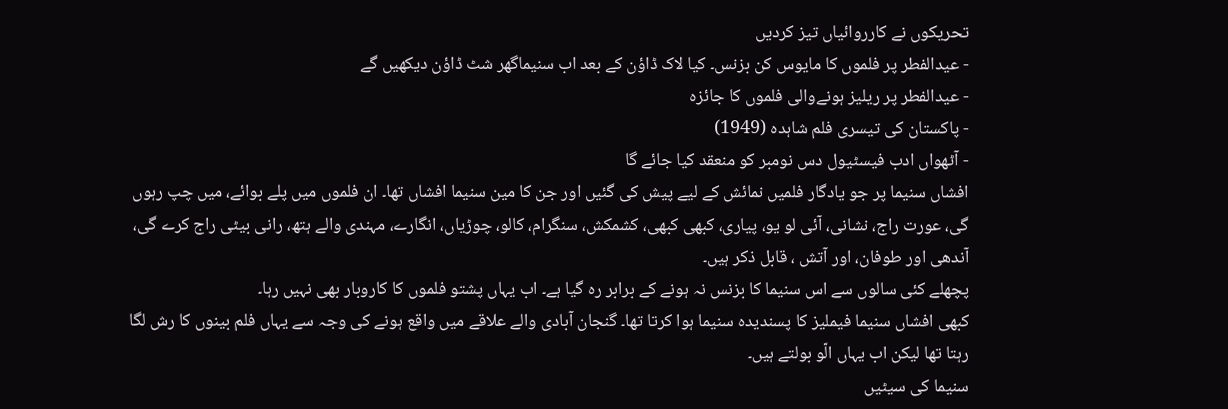تحریکوں نے کارروائیاں تیز کردیں
- عیدالفطر پر فلموں کا مایوس کن بزنس۔ کیا لاک ڈاؤن کے بعد اب سنیماگھر شٹ ڈاؤن دیکھیں گے
- عیدالفطر پر ریلیز ہونےوالی فلموں کا جائزہ
- پاکستان کی تیسری فلم شاہدہ (1949)
- آٹھواں ادب فیسٹیول دس نومبر کو منعقد کیا جائے گا
افشاں سنیما پر جو یادگار فلمیں نمائش کے لیے پیش کی گئیں اور جن کا مین سنیما افشاں تھا۔ ان فلموں میں پلے بوائے، میں چپ رہوں گی، عورت راج، نشانی، آئی لو یو، پیاری، کبھی کبھی، کشمکش، سنگرام، کالو، چوڑیاں، انگارے، مہندی والے ہتھ، رانی بیٹی راج کرے گی، آندھی اور طوفان، اور آتش ، قابل ذکر ہیں۔
پچھلے کئی سالوں سے اس سنیما کا بزنس نہ ہونے کے برابر رہ گیا ہے۔ اب یہاں پشتو فلموں کا کاروبار بھی نہیں رہا۔
کبھی افشاں سنیما فیملیز کا پسندیدہ سنیما ہوا کرتا تھا۔ گنجان آبادی والے علاقے میں واقع ہونے کی وجہ سے یہاں فلم بینوں کا رش لگا رہتا تھا لیکن اب یہاں الّو بولتے ہیں۔
سنیما کی سیٹیں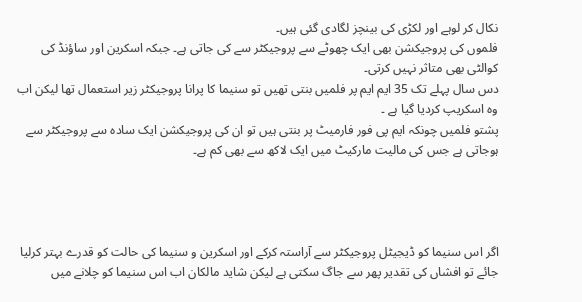نکال کر لوہے اور لکڑی کی بینچز لگادی گئی ہیں۔
فلموں کی پروجیکشن بھی ایک چھوٹے سے پروجیکٹر سے کی جاتی ہے۔ جبکہ اسکرین اور ساؤنڈ کی کوالٹی بھی متاثر نہیں کرتی۔
دس سال پہلے تک 35 ایم ایم پر فلمیں بنتی تھیں تو سنیما کا پرانا پروجیکٹر زیر استعمال تھا لیکن اب وہ اسکریپ کردیا گیا ہے ۔
پشتو فلمیں چونکہ ایم پی فور فارمیٹ پر بنتی ہیں تو ان کی پروجیکشن ایک سادہ سے پروجیکٹر سے ہوجاتی ہے جس کی مالیت مارکیٹ میں ایک لاکھ سے بھی کم ہے۔




اگر اس سنیما کو ڈیجیٹل پروجیکٹر سے آراستہ کرکے اور اسکرین و سنیما کی حالت کو قدرے بہتر کرلیا جائے تو افشاں کی تقدیر پھر سے جاگ سکتی ہے لیکن شاید مالکان اب اس سنیما کو چلانے میں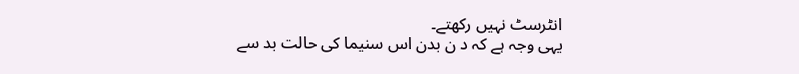انٹرسٹ نہیں رکھتے۔
یہی وجہ ہے کہ د ن بدن اس سنیما کی حالت بد سے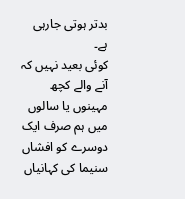بدتر ہوتی جارہی ہے۔
کوئی بعید نہیں کہ آنے والے کچھ مہینوں یا سالوں میں ہم صرف ایک دوسرے کو افشاں سنیما کی کہانیاں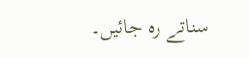سناتے رہ جائیں۔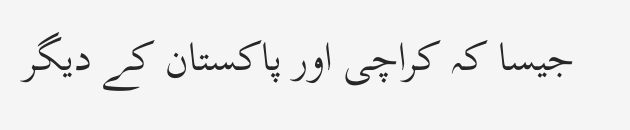جیسا کہ کراچی اور پاکستان کے دیگر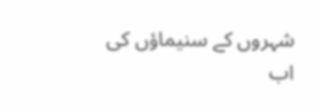شہروں کے سنیماؤں کی اب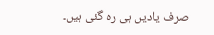صرف یادیں ہی رہ گئی ہیں۔